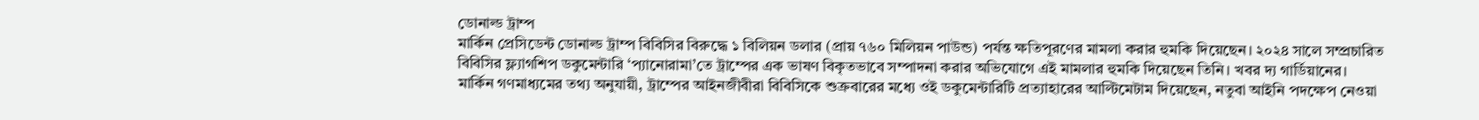ডোনাল্ড ট্রাম্প
মার্কিন প্রেসিডেন্ট ডোনাল্ড ট্রাম্প বিবিসির বিরুদ্ধে ১ বিলিয়ন ডলার (প্রায় ৭৬০ মিলিয়ন পাউন্ড) পর্যন্ত ক্ষতিপূরণের মামলা করার হুমকি দিয়েছেন। ২০২৪ সালে সম্প্রচারিত বিবিসির ফ্ল্যাগশিপ ডকুমেন্টারি ‘প্যানোরামা’তে ট্রাম্পের এক ভাষণ বিকৃতভাবে সম্পাদনা করার অভিযোগে এই মামলার হুমকি দিয়েছেন তিনি। খবর দ্য গার্ডিয়ানের।
মার্কিন গণমাধ্যমের তথ্য অনুযায়ী, ট্রাম্পের আইনজীবীরা বিবিসিকে শুক্রবারের মধ্যে ওই ডকুমেন্টারিটি প্রত্যাহারের আল্টিমেটাম দিয়েছেন, নতুবা আইনি পদক্ষেপ নেওয়া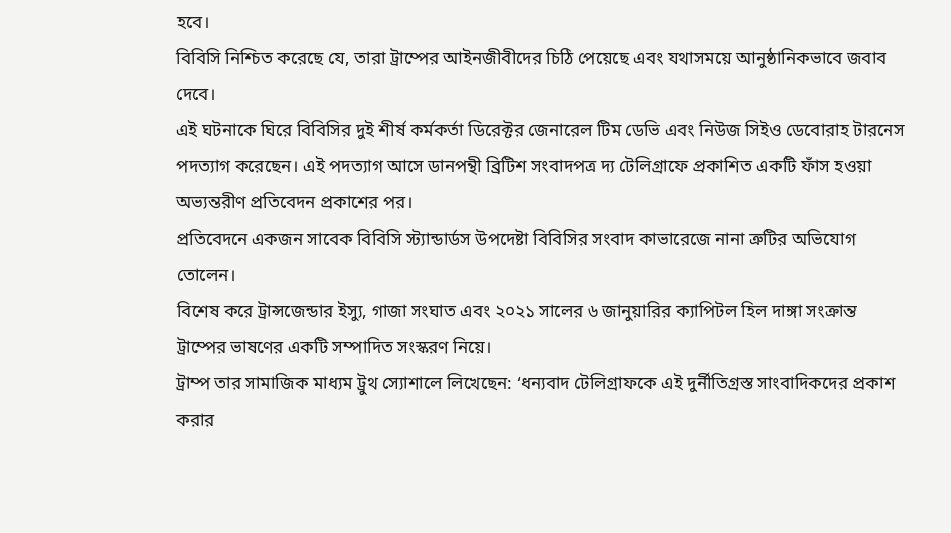হবে।
বিবিসি নিশ্চিত করেছে যে, তারা ট্রাম্পের আইনজীবীদের চিঠি পেয়েছে এবং যথাসময়ে আনুষ্ঠানিকভাবে জবাব দেবে।
এই ঘটনাকে ঘিরে বিবিসির দুই শীর্ষ কর্মকর্তা ডিরেক্টর জেনারেল টিম ডেভি এবং নিউজ সিইও ডেবোরাহ টারনেস পদত্যাগ করেছেন। এই পদত্যাগ আসে ডানপন্থী ব্রিটিশ সংবাদপত্র দ্য টেলিগ্রাফে প্রকাশিত একটি ফাঁস হওয়া অভ্যন্তরীণ প্রতিবেদন প্রকাশের পর।
প্রতিবেদনে একজন সাবেক বিবিসি স্ট্যান্ডার্ডস উপদেষ্টা বিবিসির সংবাদ কাভারেজে নানা ত্রুটির অভিযোগ তোলেন।
বিশেষ করে ট্রান্সজেন্ডার ইস্যু, গাজা সংঘাত এবং ২০২১ সালের ৬ জানুয়ারির ক্যাপিটল হিল দাঙ্গা সংক্রান্ত ট্রাম্পের ভাষণের একটি সম্পাদিত সংস্করণ নিয়ে।
ট্রাম্প তার সামাজিক মাধ্যম ট্রুথ স্যোশালে লিখেছেন: ‘ধন্যবাদ টেলিগ্রাফকে এই দুর্নীতিগ্রস্ত সাংবাদিকদের প্রকাশ করার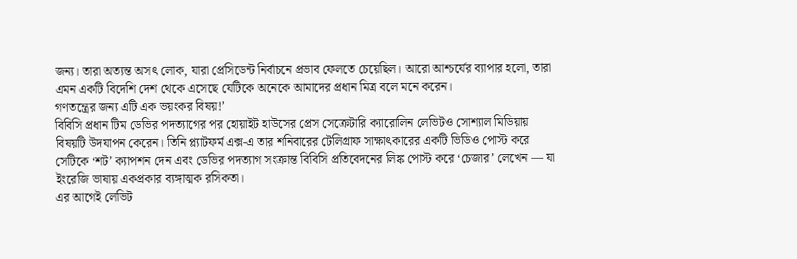জন্য। তারা অত্যন্ত অসৎ লোক, যারা প্রেসিডেন্ট নির্বাচনে প্রভাব ফেলতে চেয়েছিল। আরো আশ্চর্যের ব্যাপার হলো, তারা এমন একটি বিদেশি দেশ থেকে এসেছে যেটিকে অনেকে আমাদের প্রধান মিত্র বলে মনে করেন।
গণতন্ত্রের জন্য এটি এক ভয়ংকর বিষয়!’
বিবিসি প্রধান টিম ডেভির পদত্যাগের পর হোয়াইট হাউসের প্রেস সেক্রেটারি ক্যারোলিন লেভিটও সোশ্যাল মিডিয়ায় বিষয়টি উদযাপন কেরেন। তিনি প্ল্যাটফর্ম এক্স-এ তার শনিবারের টেলিগ্রাফ সাক্ষাৎকারের একটি ভিডিও পোস্ট করে সেটিকে ‘শট’ ক্যাপশন দেন এবং ডেভির পদত্যাগ সংক্রান্ত বিবিসি প্রতিবেদনের লিঙ্ক পোস্ট করে ‘চেজার’ লেখেন — যা ইংরেজি ভাষায় একপ্রকার ব্যঙ্গাত্মক রসিকতা।
এর আগেই লেভিট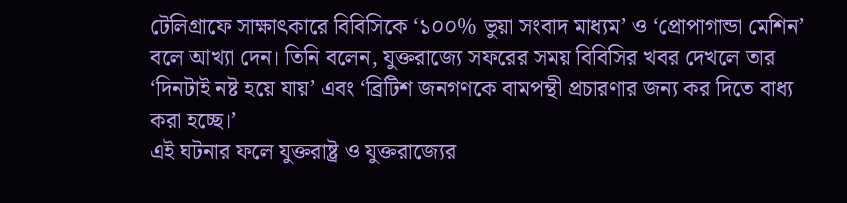টেলিগ্রাফে সাক্ষাৎকারে বিবিসিকে ‘১০০% ভুয়া সংবাদ মাধ্যম’ ও ‘প্রোপাগান্ডা মেশিন’ বলে আখ্যা দেন। তিনি বলেন, যুক্তরাজ্যে সফরের সময় বিবিসির খবর দেখলে তার ‘দিনটাই নষ্ট হয়ে যায়’ এবং ‘ব্রিটিশ জনগণকে বামপন্থী প্রচারণার জন্য কর দিতে বাধ্য করা হচ্ছে।’
এই ঘটনার ফলে যুক্তরাষ্ট্র ও যুক্তরাজ্যের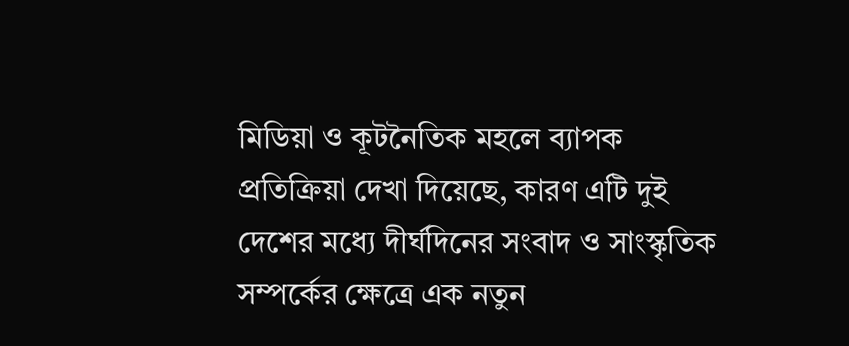মিডিয়া ও কূটনৈতিক মহলে ব্যাপক প্রতিক্রিয়া দেখা দিয়েছে, কারণ এটি দুই দেশের মধ্যে দীর্ঘদিনের সংবাদ ও সাংস্কৃতিক সম্পর্কের ক্ষেত্রে এক নতুন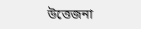উত্তেজনা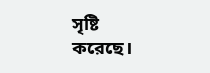সৃষ্টি করেছে।